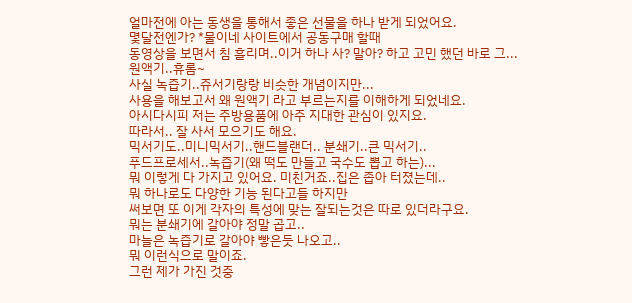얼마전에 아는 동생을 통해서 좋은 선물을 하나 받게 되었어요.
몇달전엔가? *물이네 사이트에서 공동구매 할때
동영상을 보면서 침 흘리며..이거 하나 사? 말아? 하고 고민 했던 바로 그...
원액기..휴롬~
사실 녹즙기..쥬서기랑랑 비슷한 개념이지만...
사용을 해보고서 왜 원액기 라고 부르는지를 이해하게 되었네요.
아시다시피 저는 주방용품에 아주 지대한 관심이 있지요.
따라서.. 잘 사서 모으기도 해요.
믹서기도..미니믹서기..핸드블랜더.. 분쇄기..큰 믹서기..
푸드프로세서..녹즙기(왜 떡도 만들고 국수도 뽑고 하는)...
뭐 이렇게 다 가지고 있어요. 미친거죠..집은 좁아 터졌는데..
뭐 하나로도 다양한 기능 된다고들 하지만
써보면 또 이게 각자의 특성에 맞는 잘되는것은 따로 있더라구요.
뭐는 분쇄기에 갈아야 정말 곱고..
마늘은 녹즙기로 갈아야 빻은듯 나오고..
뭐 이런식으로 말이죠.
그런 제가 가진 것중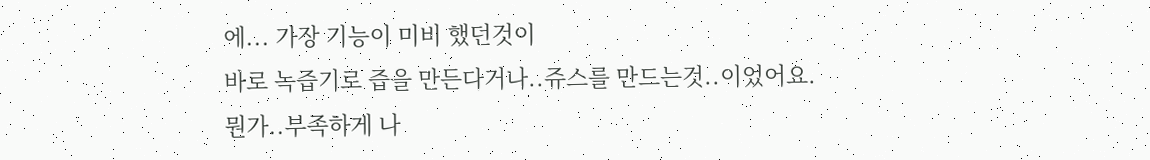에... 가장 기능이 미비 했던것이
바로 녹즙기로 즙을 만든다거나..쥬스를 만드는것..이었어요.
뭔가..부족하게 나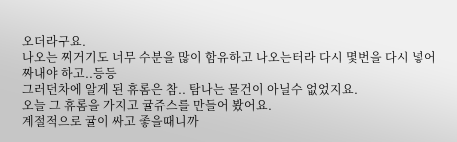오더라구요.
나오는 찌거기도 너무 수분을 많이 함유하고 나오는터라 다시 몇번을 다시 넣어 짜내야 하고..등등
그러던차에 알게 된 휴롬은 참.. 탐나는 물건이 아닐수 없었지요.
오늘 그 휴롬을 가지고 귤쥬스를 만들어 봤어요.
계절적으로 귤이 싸고 좋을때니까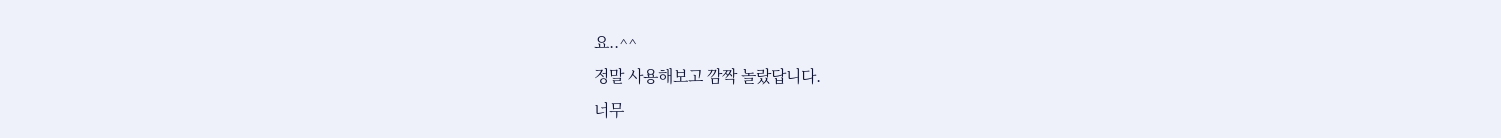요..^^
정말 사용해보고 깜짝 놀랐답니다.
너무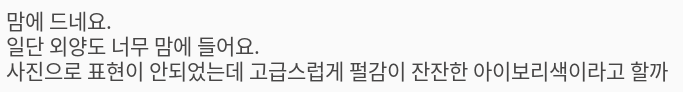맘에 드네요.
일단 외양도 너무 맘에 들어요.
사진으로 표현이 안되었는데 고급스럽게 펄감이 잔잔한 아이보리색이라고 할까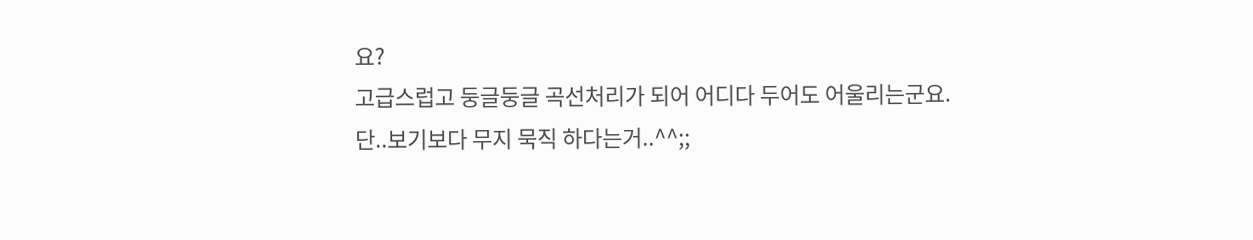요?
고급스럽고 둥글둥글 곡선처리가 되어 어디다 두어도 어울리는군요.
단..보기보다 무지 묵직 하다는거..^^;;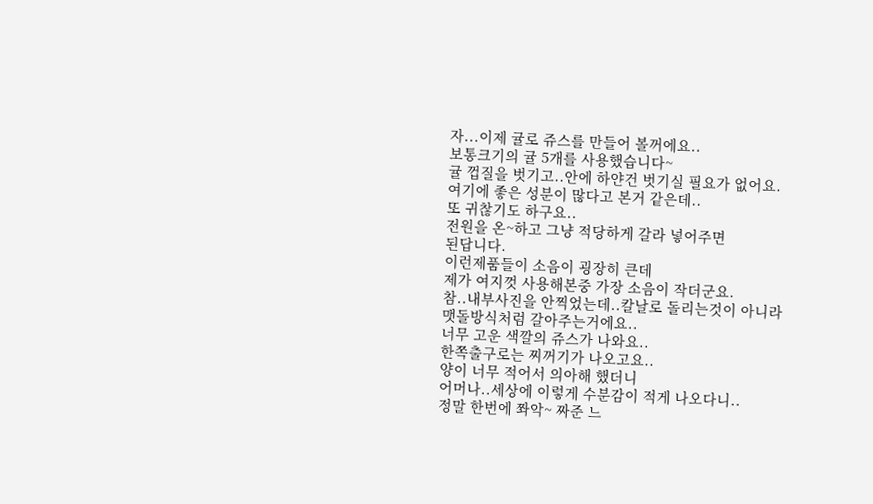자...이제 귤로 쥬스를 만들어 볼꺼에요..
보통크기의 귤 5개를 사용했습니다~
귤 껍질을 벗기고..안에 하얀건 벗기실 필요가 없어요.
여기에 좋은 성분이 많다고 본거 같은데..
또 귀찮기도 하구요..
전원을 온~하고 그냥 적당하게 갈라 넣어주면
된답니다.
이런제품들이 소음이 굉장히 큰데
제가 여지껏 사용해본중 가장 소음이 작더군요.
참..내부사진을 안찍었는데..칼날로 돌리는것이 아니라
맷돌방식처럼 갈아주는거에요..
너무 고운 색깔의 쥬스가 나와요..
한쪽출구로는 찌꺼기가 나오고요..
양이 너무 적어서 의아해 했더니
어머나..세상에 이렇게 수분감이 적게 나오다니..
정말 한번에 쫘악~ 짜준 느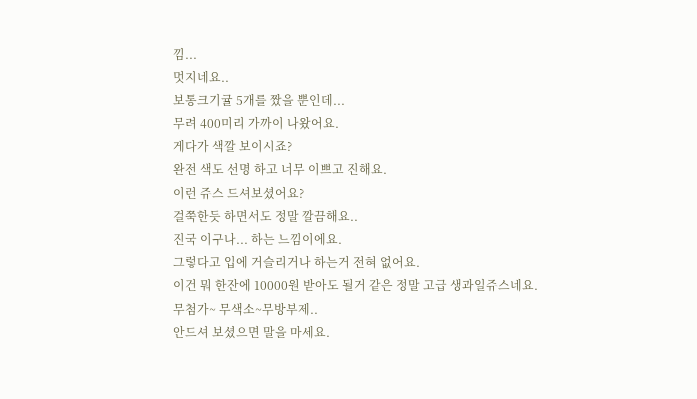낌...
멋지네요..
보통크기귤 5개를 짰을 뿐인데...
무려 400미리 가까이 나왔어요.
게다가 색깔 보이시죠?
완전 색도 선명 하고 너무 이쁘고 진해요.
이런 쥬스 드셔보셨어요?
걸쭉한듯 하면서도 정말 깔끔해요..
진국 이구나... 하는 느낌이에요.
그렇다고 입에 거슬리거나 하는거 전혀 없어요.
이건 뭐 한잔에 10000원 받아도 될거 같은 정말 고급 생과일쥬스네요.
무첨가~ 무색소~무방부제..
안드셔 보셨으면 말을 마세요.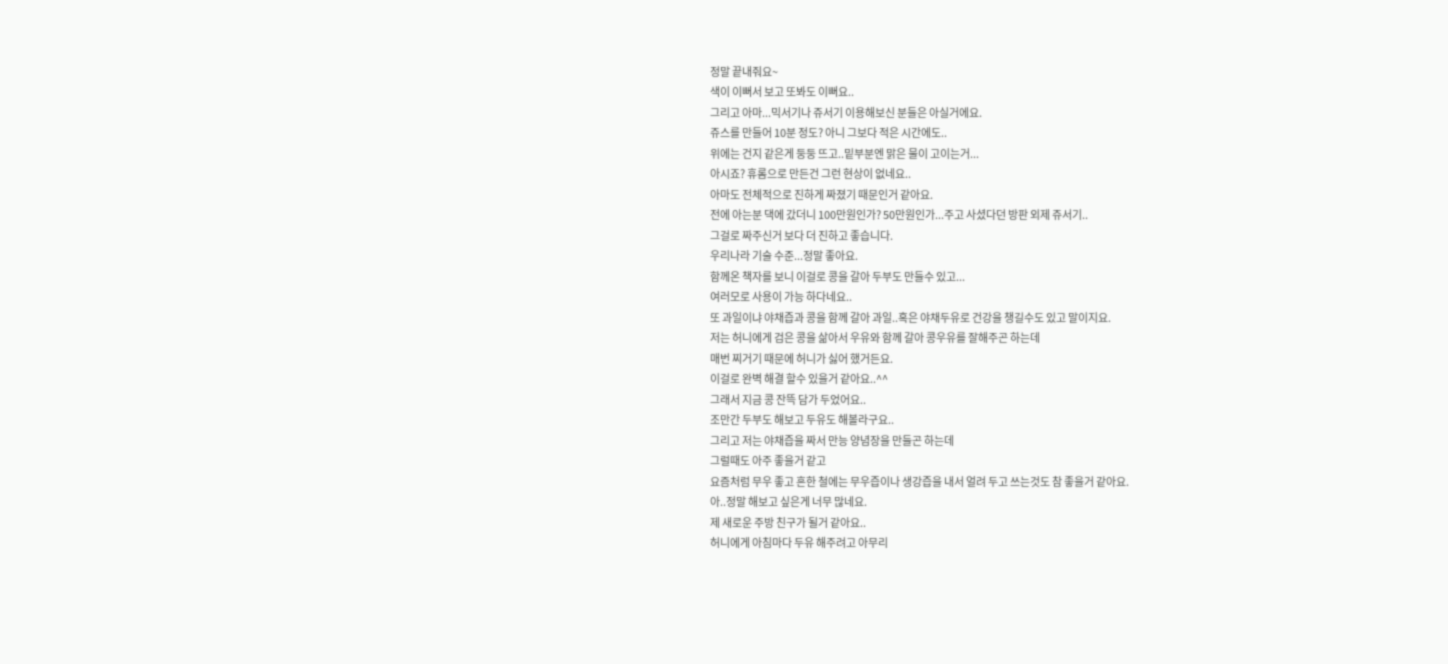정말 끝내줘요~
색이 이뻐서 보고 또봐도 이뻐요..
그리고 아마...믹서기나 쥬서기 이용해보신 분들은 아실거에요.
쥬스를 만들어 10분 정도? 아니 그보다 적은 시간에도..
위에는 건지 같은게 둥둥 뜨고..밑부분엔 맑은 물이 고이는거...
아시죠? 휴롬으로 만든건 그런 현상이 없네요..
아마도 전체적으로 진하게 짜졌기 때문인거 같아요.
전에 아는분 댁에 갔더니 100만원인가? 50만원인가...주고 사셨다던 방판 외제 쥬서기..
그걸로 짜주신거 보다 더 진하고 좋습니다.
우리나라 기술 수준...정말 좋아요.
함께온 책자를 보니 이걸로 콩을 갈아 두부도 만들수 있고...
여러모로 사용이 가능 하다네요..
또 과일이냐 야채즙과 콩을 함께 갈아 과일..혹은 야채두유로 건강을 챙길수도 있고 말이지요.
저는 허니에게 검은 콩을 삶아서 우유와 함께 갈아 콩우유를 잘해주곤 하는데
매번 찌거기 때문에 허니가 싫어 했거든요.
이걸로 완벽 해결 할수 있을거 같아요..^^
그래서 지금 콩 잔뜩 담가 두었어요..
조만간 두부도 해보고 두유도 해볼라구요..
그리고 저는 야채즙을 짜서 만능 양념장을 만들곤 하는데
그럴때도 아주 좋을거 같고
요즘처럼 무우 좋고 흔한 철에는 무우즙이나 생강즙을 내서 얼려 두고 쓰는것도 참 좋을거 같아요.
아..정말 해보고 싶은게 너무 많네요.
제 새로운 주방 친구가 될거 같아요..
허니에게 아침마다 두유 해주려고 아무리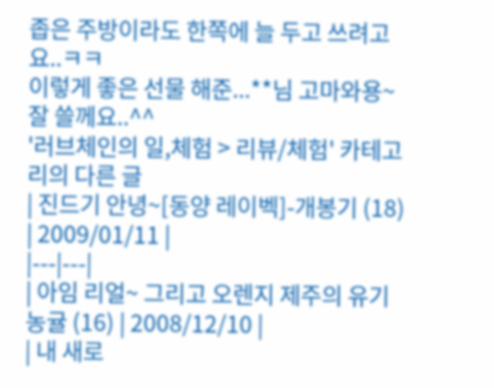좁은 주방이라도 한쪽에 늘 두고 쓰려고요..ㅋㅋ
이렇게 좋은 선물 해준...**님 고마와용~
잘 쓸께요..^^
'러브체인의 일,체험 > 리뷰/체험' 카테고리의 다른 글
| 진드기 안녕~[동양 레이벡]-개봉기 (18) | 2009/01/11 |
|---|---|
| 아임 리얼~ 그리고 오렌지 제주의 유기농귤 (16) | 2008/12/10 |
| 내 새로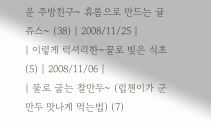운 주방친구~ 휴롬으로 만드는 귤쥬스~ (38) | 2008/11/25 |
| 이렇게 럭셔리한~꿀로 빚은 식초 (5) | 2008/11/06 |
| 물로 굽는 찰만두~ (럽첸이가 군만두 맛나게 먹는법) (7)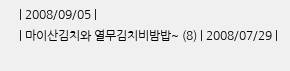| 2008/09/05 |
| 마이산김치와 열무김치비밤밥~ (8) | 2008/07/29 |